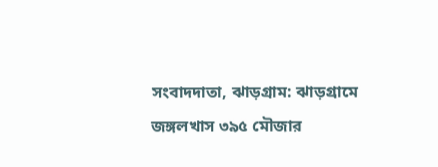সংবাদদাতা, ঝাড়গ্রাম: ঝাড়গ্রামে জঙ্গলখাস ৩৯৫ মৌজার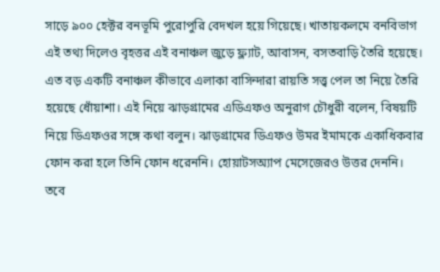সাড়ে ৯০০ হেক্টর বনভূমি পুরোপুরি বেদখল হয়ে গিয়েছে। খাতায়কলমে বনবিভাগ এই তথ্য দিলেও বৃহত্তর এই বনাঞ্চল জুড়ে ফ্ল্যাট, আবাসন, বসতবাড়ি তৈরি হয়েছে। এত বড় একটি বনাঞ্চল কীভাবে এলাকা বাসিন্দারা রায়তি সত্ত্ব পেল তা নিয়ে তৈরি হয়েছে ধোঁয়াশা। এই নিয়ে ঝাড়গ্রামের এডিএফও অনুরাগ চৌধুরী বলেন, বিষয়টি নিয়ে ডিএফওর সঙ্গে কথা বলুন। ঝাড়গ্রামের ডিএফও উমর ইমামকে একাধিকবার ফোন করা হলে তিনি ফোন ধরেননি। হোয়াটসঅ্যাপ মেসেজেরও উত্তর দেননি।
তবে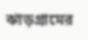ঝাড়গ্রামের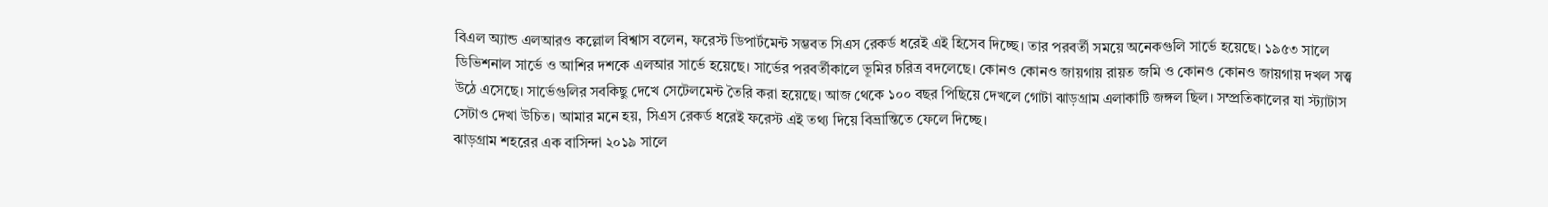বিএল অ্যান্ড এলআরও কল্লোল বিশ্বাস বলেন, ফরেস্ট ডিপার্টমেন্ট সম্ভবত সিএস রেকর্ড ধরেই এই হিসেব দিচ্ছে। তার পরবর্তী সময়ে অনেকগুলি সার্ভে হয়েছে। ১৯৫৩ সালে ডিভিশনাল সার্ভে ও আশির দশকে এলআর সার্ভে হয়েছে। সার্ভের পরবর্তীকালে ভূমির চরিত্র বদলেছে। কোনও কোনও জায়গায় রায়ত জমি ও কোনও কোনও জায়গায় দখল সত্ত্ব উঠে এসেছে। সার্ভেগুলির সবকিছু দেখে সেটেলমেন্ট তৈরি করা হয়েছে। আজ থেকে ১০০ বছর পিছিয়ে দেখলে গোটা ঝাড়গ্রাম এলাকাটি জঙ্গল ছিল। সম্প্রতিকালের যা স্ট্যাটাস সেটাও দেখা উচিত। আমার মনে হয়, সিএস রেকর্ড ধরেই ফরেস্ট এই তথ্য দিয়ে বিভ্রান্তিতে ফেলে দিচ্ছে।
ঝাড়গ্রাম শহরের এক বাসিন্দা ২০১৯ সালে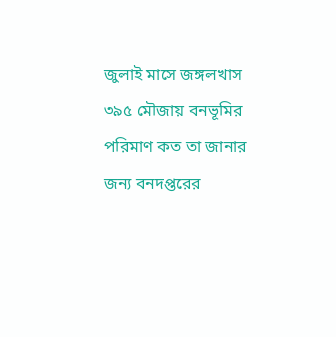জুলাই মাসে জঙ্গলখাস ৩৯৫ মৌজায় বনভূমির পরিমাণ কত তা জানার জন্য বনদপ্তরের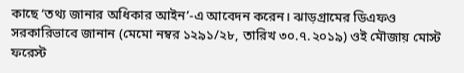কাছে ‘তথ্য জানার অধিকার আইন’-এ আবেদন করেন। ঝাড়গ্রামের ডিএফও সরকারিভাবে জানান (মেমো নম্বর ১২৯১/২৮, তারিখ ৩০.৭.২০১৯) ওই মৌজায় মোস্ট ফরেস্ট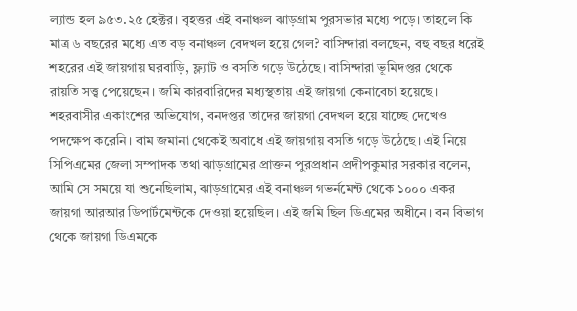ল্যান্ড হল ৯৫৩.২৫ হেক্টর। বৃহত্তর এই বনাঞ্চল ঝাড়গ্রাম পুরসভার মধ্যে পড়ে। তাহলে কি মাত্র ৬ বছরের মধ্যে এত বড় বনাঞ্চল বেদখল হয়ে গেল? বাসিন্দারা বলছেন, বহু বছর ধরেই শহরের এই জায়গায় ঘরবাড়ি, ফ্ল্যাট ও বসতি গড়ে উঠেছে। বাসিন্দারা ভূমিদপ্তর থেকে রায়তি সত্ত্ব পেয়েছেন। জমি কারবারিদের মধ্যস্থতায় এই জায়গা কেনাবেচা হয়েছে। শহরবাসীর একাংশের অভিযোগ, বনদপ্তর তাদের জায়গা বেদখল হয়ে যাচ্ছে দেখেও পদক্ষেপ করেনি। বাম জমানা থেকেই অবাধে এই জায়গায় বসতি গড়ে উঠেছে। এই নিয়ে সিপিএমের জেলা সম্পাদক তথা ঝাড়গ্রামের প্রাক্তন পুরপ্রধান প্রদীপকুমার সরকার বলেন, আমি সে সময়ে যা শুনেছিলাম, ঝাড়গ্রামের এই বনাঞ্চল গভর্নমেন্ট থেকে ১০০০ একর জায়গা আরআর ডিপার্টমেন্টকে দেওয়া হয়েছিল। এই জমি ছিল ডিএমের অধীনে। বন বিভাগ থেকে জায়গা ডিএমকে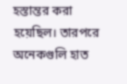হস্তান্তর করা হয়েছিল। তারপরে অনেকগুলি হাত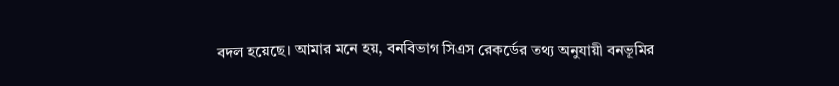বদল হয়েছে। আমার মনে হয়, বনবিভাগ সিএস রেকর্ডের তথ্য অনুযায়ী বনভূমির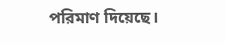পরিমাণ দিয়েছে।